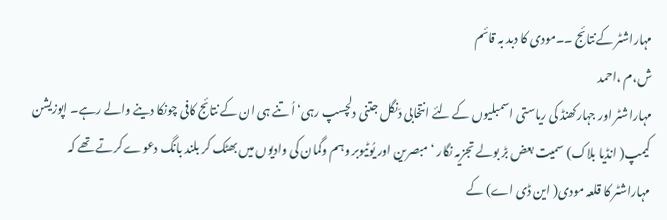مہاراشٹر کےنتائج ۔۔مودی کا دبد بہ قائم
ش،م ،احمد
مہاراشٹر اور جہارکھنڈ کی ریاستی اسمبلیوں کے لئے انتخابی دَنگل جتنی دلچسپ رہی‘ اُ تنے ہی ان کے نتائج کافی چونکا دینے والے رہے۔ اپوزیشن کیمپ( انڈیا بلاک) سمیت بعض بڑ بولے تجزیہ نگار ‘ مبصرین اور یُوٹیوبر وہم وگمان کی وادیوں میں بھٹک کر بلند بانگ دعوے کرتے تھے کہ مہاراشٹر کا قلعہ مودی( این ڈی اے) کے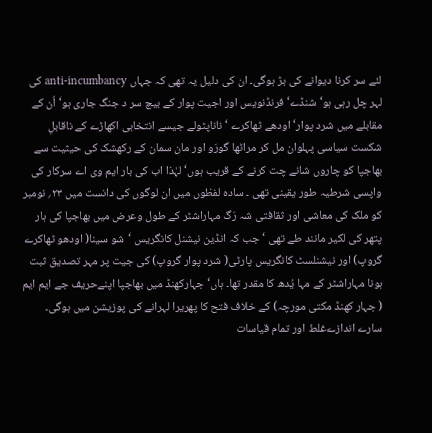لئے سر کرنا دیوانے کی بڑ ہوگی۔ ان کی دلیل یہ تھی کہ جہاں anti-incumbancy کی لہر چل رہی ہو‘شنڈے‘ فرنڈنویس اور اجیت پوار کے بیچ سر د جنگ جاری ہو‘ اُن کے مقابلے میں شرد پوار‘ اودھے ٹھاکرے ‘ ناناپٹولے جیسے انتخابی اکھاڑے کے ناقابلِ شکست سیاسی پہلوان مل کر مراٹھا گورَو اور مان سمان کے رکھشک کی حیثیت سے بھاجپا کو چاروں شانے چت کرنے کے قریب ہوں‘ لہٰذا اب کی بار ایم وی اے سرکار کی واپسی شرطیہ طور یقینی تھی ۔ سادہ لفظوں میں ان لوگوں کی دانست میں ۲۳؍ نومبر کو ملک کی معاشی اور ثقافتی شہ رَگ مہاراشٹر کے طول وعرض میں بھاجپا کی ہار پتھر کی لکیر مانند طے تھی ‘ جب کہ انڈین نیشنل کانگریس ‘شو سینا( اودھو ٹھاکرے گروپ) اور نیشنلسٹ کانگریس پارٹی( شرد پوار گروپ) کی جیت پر مہر تصدیق ثبت ہونا مہاراشٹر کے مہا یُدھ کا مقدر تھا۔ ہاں‘ جہارکھنڈ میں بھاجپا اپنےحریف جے ایم ایم ( جہار کھنڈ مکتی مورچہ) کے خلاف فتح کا پھریرا لہرانے کی پوزیشن میں ہوگی۔ سارے اندازےغلط اور تمام قیاسات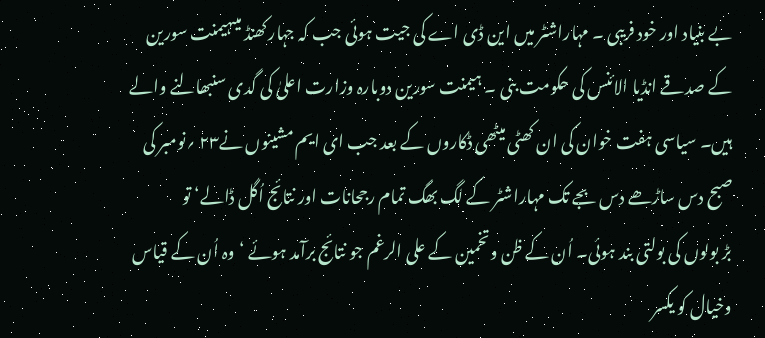بے بنیاد اور خود فریبی ۔ مہاراشٹر میں این ڈی اے کی جیت ہوئی جب کہ جہار کھنڈ میںہیمنت سورین کے صدقے انڈیا الائنس کی حکومت بنی ۔ ہیمنت سورین دوبارہ وزارت اعلیٰ کی گدی سنبھالنے والے ہیں۔ سیاسی ہفت خوان کی ان کھٹی میٹھی ڈکاروں کے بعد جب ای ایم مشینوں نے۲۳ ؍نومبر کی صبح دس ساڑھے دس بجے تک مہاراشٹر کے لگ بھگ تمام رجحانات اور نتائج اُگل ڈالے‘ تو
بڑ بولوں کی بولتی بند ہوئی۔ اُن کے ظن وتخمین کے علی الرغم جو نتائج برآمد ہوئے ‘وہ اُن کے قیاس وخیال کو یکسر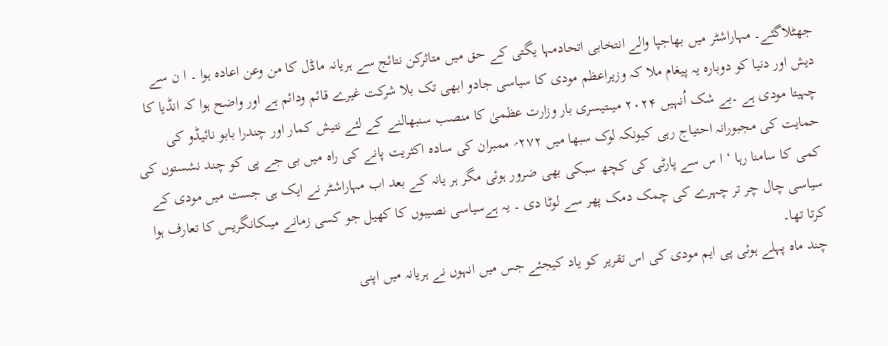جھٹلاگئے۔ مہاراشٹر میں بھاجپا والے انتخابی اتحادمہا یگتی کے حق میں متاثرکن نتائج سے ہریانہ ماڈل کا من وعن اعادہ ہوا ۔ ا ن سے دیش اور دنیا کو دوبارہ یہ پیغام ملا کہ وزیراعظم مودی کا سیاسی جادو ابھی تک بلا شرکت غیرے قائم ودائم ہے اور واضح ہوا کہ انڈیا کا چہیتا مودی ہے ۔بے شک اُنہیں ۲۰۲۴ میںتیسری بار وزارت عظمیٰ کا منصب سنبھالنے کے لئے نتیش کمار اور چندرا بابو نائیڈو کی حمایت کی مجبورانہ احتیاج رہی کیونکہ لوک سبھا میں ۲۷۲؍ ممبران کی سادہ اکثریت پانے کی راہ میں بی جے پی کو چند نشستوں کی کمی کا سامنا رہا ‘ ا س سے پارٹی کی کچھ سبکی بھی ضرور ہوئی مگر ہر یانہ کے بعد اب مہاراشٹر نے ایک ہی جست میں مودی کے سیاسی چال چر تر چہرے کی چمک دمک پھر سے لوٹا دی ۔ یہ ہےسیاسی نصیبوں کا کھیل جو کسی زمانے میںکانگریس کا تعارف ہوا کرتا تھا۔
چند ماہ پہلے ہوئی پی ایم مودی کی اس تقریر کو یاد کیجئے جس میں انہوں نے ہریانہ میں اپنی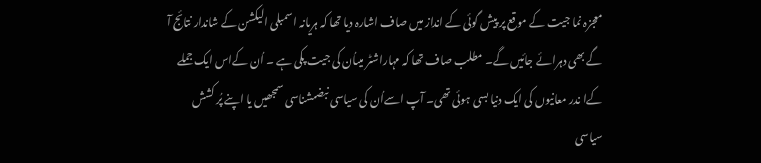معجزہ نما جیت کے موقع پر پیش گوئی کے انداز میں صاف اشارہ دیا تھا کہ ہریانہ اسمبلی الیکشن کے شاندار نتائج آ گے بھی دہرائے جائیں گے۔ مطلب صاف تھا کہ مہاراشٹر میںاُن کی جیت پکی ہے ۔ اُن کےاس ایک جملے کےا ندر معانیوں کی ایک دنیا بسی ہوئی تھی۔ آپ اسےاُن کی سیاسی نبضںشناسی سمجھیں یا اپنے پُر کشش سیاسی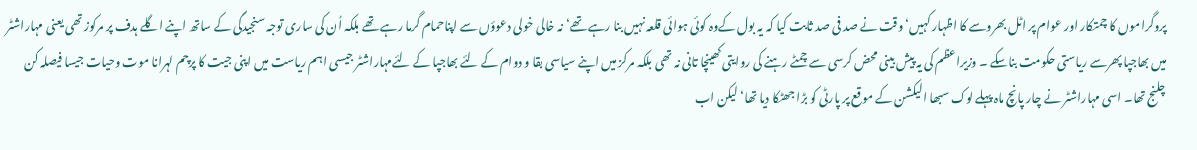پروگراموں کا چمتکار اور عوام پر اٹل بھروسے کا اظہار کہیں‘ وقت نے صد فی صد ثابت کیا کہ یہ بول کےوہ کوئی ہوائی قلعہ نہیں بنا رہے تھے‘ نہ خالی خولی دعوؤں سے اپناحمام گرما رہے تھے بلکہ اُن کی ساری توجہ سنجیدگی کے ساتھ اپنے اگلے ہدف پر مرکوز تھی یعنی مہاراشٹر میں بھاجپا پھرسے ریاستی حکومت بناسکے ۔ وزیراعظم کی یہ پیش بینی محض کرسی سے چمٹے رہنے کی روایتی کھینچا تانی نہ تھی بلکہ مرکز میں اپنے سیاسی بقا و دوام کے لئے بھاجپا کے لئےمہاراشٹر جیسی اہم ریاست میں اپنی جیت کا پرچم لہرانا موت وحیات جیسا فیصلہ کن چلنج تھا۔ اسی مہاراشٹر نے چار پانچ ماہ پہلے لوک سبھا الیکشن کے موقع پر پارٹی کو بڑا جھٹکا دیا تھا‘ لیکن اب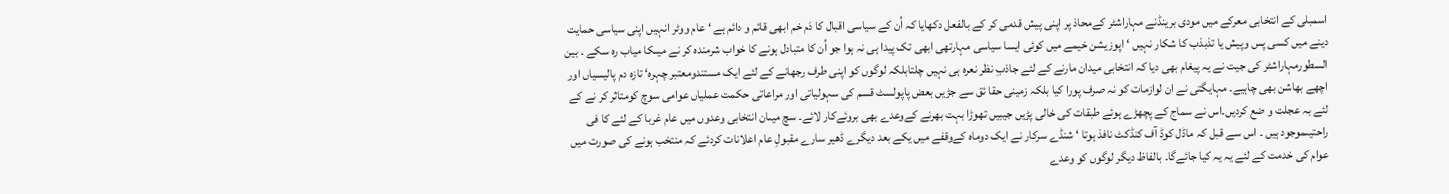اسمبلی کے انتخابی معرکے میں مودی برینڈنے مہاراشٹر کےمحاذ پر اپنی پیش قدمی کر کے بالفعل دکھایا کہ اُن کے سیاسی اقبال کا دَم خم ابھی قائم و دائم ہے ‘ عام ووٹر انہیں اپنی سیاسی حمایت دینے میں کسی پس وپیش یا تذبذب کا شکار نہیں ‘ اپوزیشن خیمے میں کوئی ایسا سیاسی مہارتھی ابھی تک پیدا ہی نہ ہوا جو اُن کا متبادل ہونے کا خواب شرمندہ کر نے میںکا میاب رہ سکے ۔ بین السطورمہاراشٹر کی جیت نے یہ پیغام بھی دیا کہ انتخابی میدان مارنے کے لئے جاذبِ نظر نعرہ ہی نہیں چلتابلکہ لوگوں کو اپنی طرف رجھانے کے لئے ایک مستندومعتبر چہرہ‘ تازہ دم پالیسیاں اور اچھے بھاشن بھی چاہیے۔ مہایگتی نے ان لوازمات کو نہ صرف پورا کیا بلکہ زمینی حقا ئق سے جڑیں بعض پاپولسٹ قسم کی سہولیاتی اور مراعاتی حکمت عملیاں عوامی سوچ کومتاثر کر نے کے لئے بہ عجلت و ضع کردیں۔اس نے سماج کے پچھڑے ہوئے طبقات کی خالی پڑیں جیبیں تھوڑا بہت بھرنے کےوعدے بھی بروئےکار لائے۔ سچ میںان انتخابی وعدوں میں عام غربا کے لئے کا فی راحتیںموجود ہیں ۔ اس سے قبل کہ ماڈل کوڈ آف کنڈکٹ نافذ ہوتا ‘ شنڈے سرکار نے ایک دوماہ کےوقفے میں یکے بعد دیگرے ڈھیر سارے مقبولِ عام اعلانات کردئے کہ منتخب ہونے کی صورت میں عوام کی خدمت کے لئے یہ یہ کیا جائےگا۔ بالفاظ دیگر لوگوں کو وعدے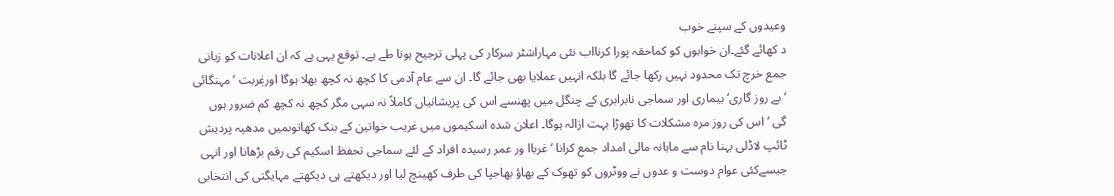وعیدوں کے سپنے خوب
د کھائے گئے۔ان خوابوں کو کماحقہ پورا کرنااب نئی مہاراشٹر سرکار کی پہلی ترجیح ہونا طے ہے۔ توقع یہی ہے کہ ان اعلانات کو زبانی جمع خرچ تک محدود نہیں رکھا جائے گا بلکہ انہیں عملایا بھی جائے گا۔ ان سے عام آدمی کا کچھ نہ کچھ بھلا ہوگا اورغٖربت ‘ مہنگائی ‘ بے روز گاری‘ بیماری اور سماجی نابرابری کے چنگل میں پھنسے اس کی پریشانیاں کاملاً نہ سہی مگر کچھ نہ کچھ کم ضرور ہوں گی ‘ اس کی روز مرہ مشکلات کا تھوڑا بہت ازالہ ہوگا۔ اعلان شدہ اسکیموں میں غریب خواتین کے بنک کھاتوںمیں مدھیہ پردیش ٹائپ لاڈلی بہنا نام سے ماہانہ مالی امداد جمع کرانا ‘ غرباا ور عمر رسیدہ افراد کے لئے سماجی تحفظ اسکیم کی رقم بڑھانا اور انہی جیسےکئی عوام دوست و عدوں نے ووٹروں کو تھوک کے بھاؤ بھاجپا کی طرف کھینچ لیا اور دیکھتے ہی دیکھتے مہایگتی کی انتخابی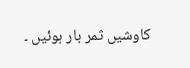کاوشیں ثمر بار ہوئیں ۔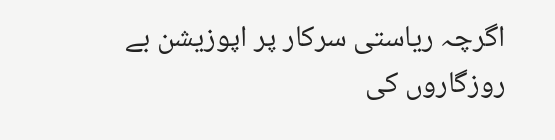اگرچہ ریاستی سرکار پر اپوزیشن بے روزگاروں کی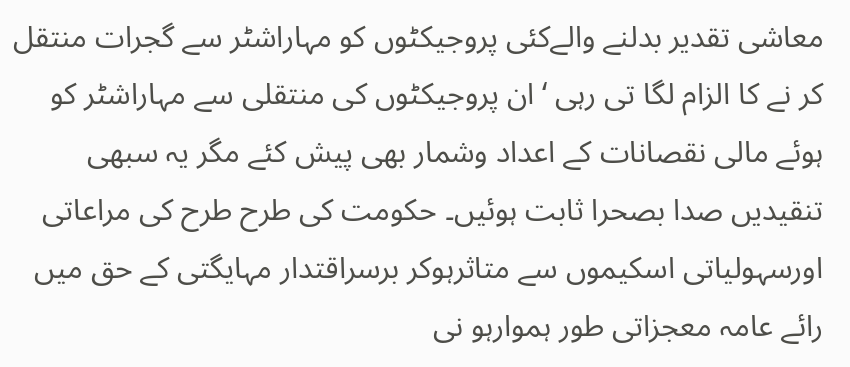معاشی تقدیر بدلنے والےکئی پروجیکٹوں کو مہاراشٹر سے گجرات منتقل کر نے کا الزام لگا تی رہی ‘ ان پروجیکٹوں کی منتقلی سے مہاراشٹر کو ہوئے مالی نقصانات کے اعداد وشمار بھی پیش کئے مگر یہ سبھی تنقیدیں صدا بصحرا ثابت ہوئیں۔ حکومت کی طرح طرح کی مراعاتی اورسہولیاتی اسکیموں سے متاثرہوکر برسراقتدار مہایگتی کے حق میں رائے عامہ معجزاتی طور ہموارہو نی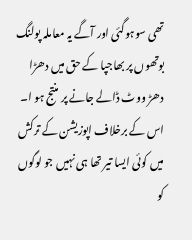تھی سوہوگئی اور آگے یہ معاملہ پولنگ بوتھوں پر بھاجپا کے حق میں دھڑا دھڑ ووٹ ڈالے جانے پر منتج ہو ا۔ اس کے برخلاف اپوزیشن کے ترکش میں کوئی ایسا تیر تھا ہی نہیں جو لوگوں کو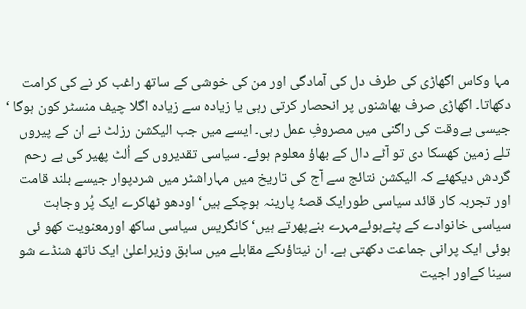مہا وکاس اگھاڑی کی طرف دل کی آمادگی اور من کی خوشی کے ساتھ راغب کر نے کی کرامت دکھاتا۔ اگھاڑی صرف بھاشنوں پر انحصار کرتی رہی یا زیادہ سے زیادہ اگلا چیف منسٹر کون ہوگا ‘ جیسی بےوقت کی راگنی میں مصروفِ عمل رہی۔ ایسے میں جب الیکشن رزلٹ نے ان کے پیروں تلے زمین کھسکا دی تو آٹے دال کے بھاؤ معلوم ہوئے۔ سیاسی تقدیروں کے اُلٹ پھیر کی بے رحم گردش دیکھئے کہ الیکشن نتائج سے آج کی تاریخ میں مہاراشٹر میں شردپوار جیسے بلند قامت اور تجربہ کار قائد سیاسی طورایک قصۂ پارینہ ہوچکے ہیں‘ اودھو ٹھاکرے ایک پُر وجاہت سیاسی خانوادے کے پٹےہوئےمہرے بنےپھرتے ہیں‘ کانگریس سیاسی ساکھ اورمعنویت کھو ئی ہوئی ایک پرانی جماعت دکھتی ہے۔ ان نیتاؤںکے مقابلے میں سابق وزیراعلیٰ ایک ناتھ شنڈے شو سینا کےاور اجیت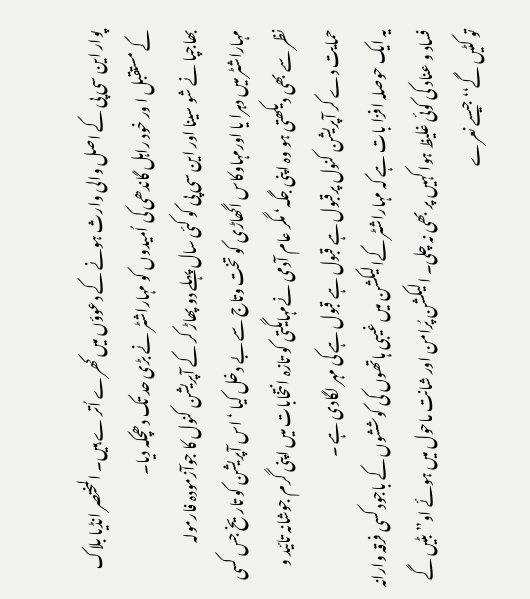پوار این سی پی کے اصل والی وارث ہونے کے دعوؤں میں کھرے اُتر ے ہیں۔ المختصر انڈیا بلاک کے مستقبل ا ور خود راہل گاندھی کی اُمیدوں کو مہاراشٹر نے بڑی حد تک دھچکہ دیا۔
بھاجپا نے شو سینا اور این سی پی کو کئی سال پہلے دو پھاڑ کر کے آپریشن کنول کا جوآزمودہ فارمولہ مہاراشٹر میں دہرا یا اورمہاوکاس اگھاڑی کو تخت وتاج سے بے دخل کیا ‘ اس آپریشن کو تاریخ جس کسی نظر سے بھی دیکھتی ہو وہ اپنی جگہ‘ مگر عام آدمی نےمہایگتی کو تازہ انتخابات میں اپنی گرم جوشانہ تائید و حمایت دے کر آپریشن کنول پرقبول ہے قبول ہے قبول ہے کی مہر لگادی ہے ۔
یہ ایک حوصلہ افزا بات ہے کہ مہاراشٹر کےالیکشن میں غیبی ہاتھوں کی کوششوں کے باجود کسی فرقہ وارانہ فساد و عناد کی کوئی غلیظ ہوا کہیں پر بھی نہ چلی۔ الیکشن پُرامن اور شانت ماحول میں ہوئے او’’ بٹیں گے تو کٹیں گے‘‘ جیسے نعرے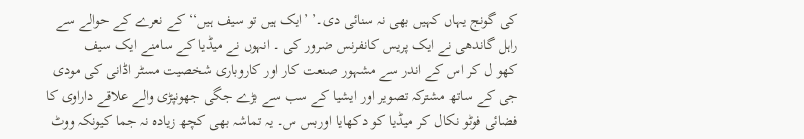کی گونج یہاں کہیں بھی نہ سنائی دی۔’ ’ایک ہیں تو سیف ہیں‘‘ کے نعرے کے حوالے سے راہل گاندھی نے ایک پریس کانفرنس ضرور کی ۔ انہوں نے میڈیا کے سامنے ایک سیف
کھو ل کر اس کے اندر سے مشہور صنعت کار اور کاروباری شخصیت مسٹر اڈانی کی مودی جی کے ساتھ مشترکہ تصویر اور ایشیا کے سب سے بڑے جگی جھونپڑی والے علاقے داراوی کا فضائی فوٹو نکال کر میڈیا کو دکھایا اوربس س۔ یہ تماشہ بھی کچھ زیادہ نہ جما کیونکہ ووٹ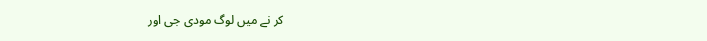کر نے میں لوگ مودی جی اور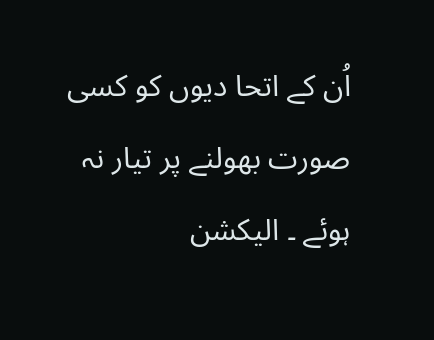اُن کے اتحا دیوں کو کسی صورت بھولنے پر تیار نہ ہوئے ۔ الیکشن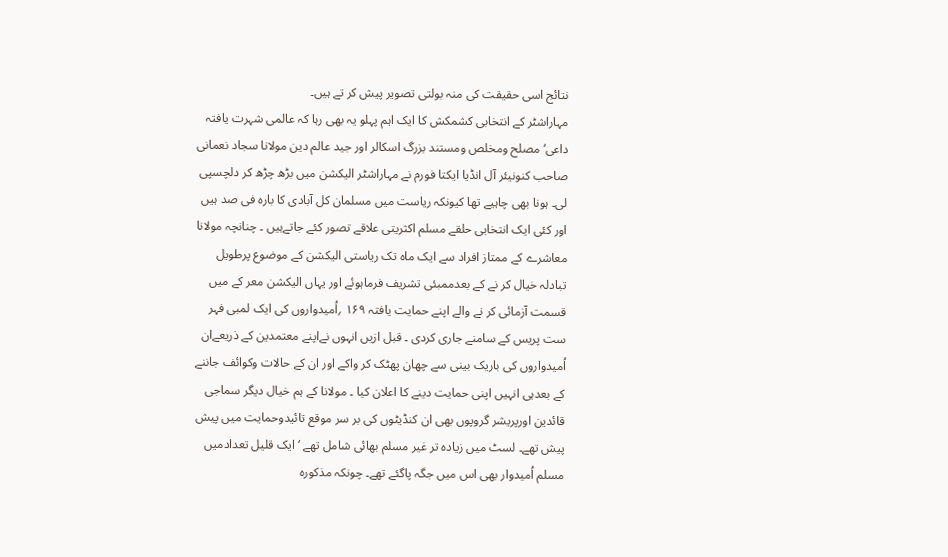نتائج اسی حقیقت کی منہ بولتی تصویر پیش کر تے ہیں۔
مہاراشٹر کے انتخابی کشمکش کا ایک اہم پہلو یہ بھی رہا کہ عالمی شہرت یافتہ داعی‘ مصلح ومخلص ومستند بزرگ اسکالر اور جید عالم دین مولانا سجاد نعمانی صاحب کنونیئر آل انڈیا ایکتا فورم نے مہاراشٹر الیکشن میں بڑھ چڑھ کر دلچسپی لی۔ ہونا بھی چاہیے تھا کیونکہ ریاست میں مسلمان کل آبادی کا بارہ فی صد ہیں اور کئی ایک انتخابی حلقے مسلم اکثریتی علاقے تصور کئے جاتےہیں ۔ چنانچہ مولانا معاشرے کے ممتاز افراد سے ایک ماہ تک ریاستی الیکشن کے موضوع پرطویل تبادلہ خیال کر نے کے بعدممبئی تشریف فرماہوئے اور یہاں الیکشن معر کے میں قسمت آزمائی کر نے والے اپنے حمایت یافتہ ۱۶۹ ؍اُمیدواروں کی ایک لمبی فہر ست پریس کے سامنے جاری کردی ۔ قبل ازیں انہوں نےاپنے معتمدین کے ذریعےان اُمیدواروں کی باریک بینی سے چھان پھٹک کر واکے اور ان کے حالات وکوائف جاننے کے بعدہی انہیں اپنی حمایت دینے کا اعلان کیا ۔ مولانا کے ہم خیال دیگر سماجی قائدین اورپریشر گروپوں بھی ان کنڈیٹوں کی بر سر موقع تائیدوحمایت میں پیش پیش تھے۔ لسٹ میں زیادہ تر غیر مسلم بھائی شامل تھے ‘ ایک قلیل تعدادمیں مسلم اُمیدوار بھی اس میں جگہ پاگئے تھے۔ چونکہ مذکورہ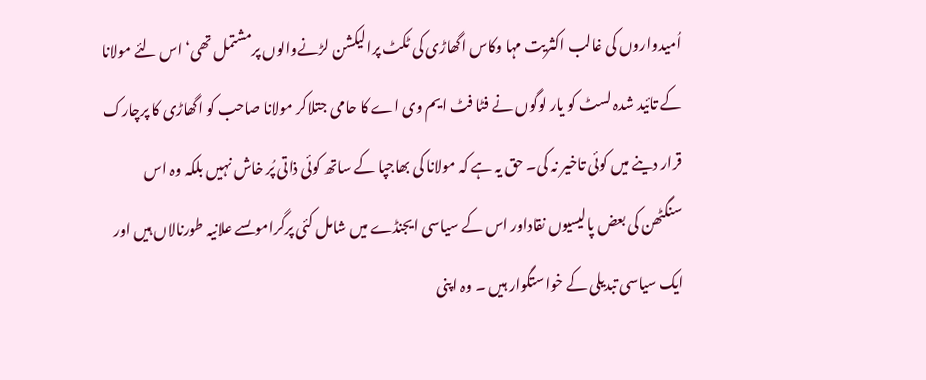اُمیدواروں کی غالب اکثریت مہا وکاس اگھاڑی کی ٹکٹ پرالیکشن لڑنےوالوں پرمشتمل تھی‘ اس لئے مولانا کے تائید شدہ لسٹ کو یار لوگوں نے فٹا فٹ ایم وی اے کا حامی جتلاکر مولانا صاحب کو اگھاڑی کا پرچارک قرار دینے میں کوئی تاخیر نہ کی۔ حق یہ ہے کہ مولانا کی بھاجپا کے ساتھ کوئی ذاتی پُر خاش نہیں بلکہ وہ اس سنگٹھن کی بعض پالیسیوں نقاداور اس کے سیاسی ایجنڈے میں شامل کئی پرگراموںسے علانیہ طورنالاں ہیں اور ایک سیاسی تبدیلی کے خواستگوار ہیں ۔ وہ اپنی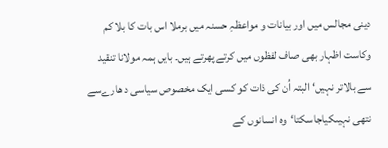دینی مجالس میں اور بیانات و مواعظہِ حسنہ میں برملا اس بات کا بلا کم وکاست اظہار بھی صاف لفظوں میں کرتے پھرتے ہیں۔ بایں ہمہ مولانا تنقید سے بالاتر نہیں‘ البتہ اُن کی ذات کو کسی ایک مخصوص سیاسی د ھارےسے نتھی نہیںکیاجاسکتا‘وہ انسانوں کے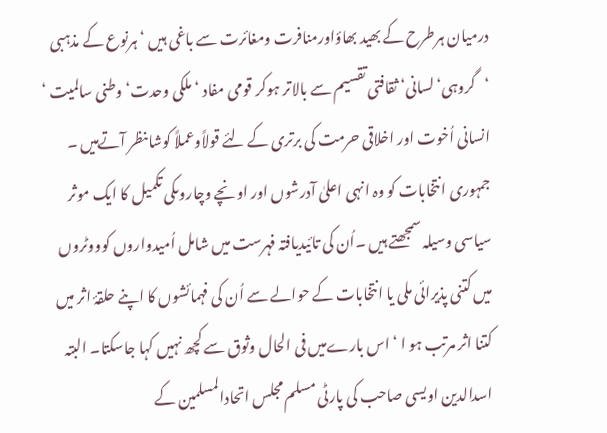درمیان ہرطرح کے بھید بھاؤاورمنافرت ومغائرت سے باغی ہیں ‘ ہرنوع کے مذہبی ‘گروہی‘ لسانی‘ ثقافتی تقسیم سے بالاتر ہوکر قومی مفاد ‘ ملکی وحدت‘ وطنی سالمیت ‘ انسانی اُخوت اور اخلاقی حرمت کی برتری کے لئے قولاًوعملاً کوشاںنظر آتےہیں ۔ جمہوری انتخابات کو وہ انہی اعلیٰ آدرشوں اور اونچے وچاروںکی تکمیل کا ایک موثر سیاسی وسیلہ سمجھتے ہیں ۔اُن کی تائیدیافتہ فہرست میں شامل اُمیدواروں کوووٹروں میں کتنی پذیرائی ملی یا انتخابات کے حوالے سے اُن کی فہمائشوں کا اپنے حلقۂ اثر میں کتنا اثر مرتب ہو ا ‘ اس بارےمیں فی الحال وثوق سے کچھ نہیں کہا جاسکتا۔ البتہ اسدالدین اویسی صاحب کی پارٹی مسلم مجلس اتحادالمسلمین کے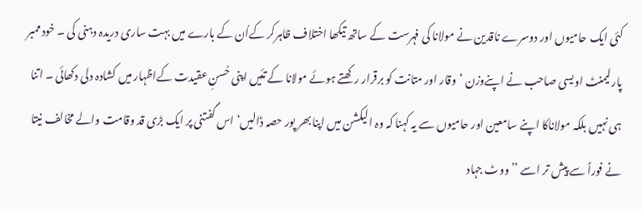کئی ایک حامیوں اور دوسرے ناقدین نے مولانا کی فہرست کے ساتھ تیکھا اختلاف ظاہرکر کےاُن کے بارے میں بہت ساری دریدہ دہنی کی ۔ خود ممبر پارلیمنٹ اویسی صاحب نے اپنےوزن ‘وقار اور متانت کو برقرار رکھتے ہوئے مولانا کے تئیں اپنی حُسنِ عقیدت کےاظہار میں کشادہ دلی دکھائی ۔ اتنا ہی نہیں بلکہ مولاناکا اپنے سامعین اور حامیوں سے یہ کہنا کہ وہ الیکشن میں اپنا بھر پور حصہ ڈالیں‘ اس گفتنی پر ایک بڑی قد وقامت والے مخالف نیتا نے فوراً سے پیش تر اسے ’’ووٹ جہاد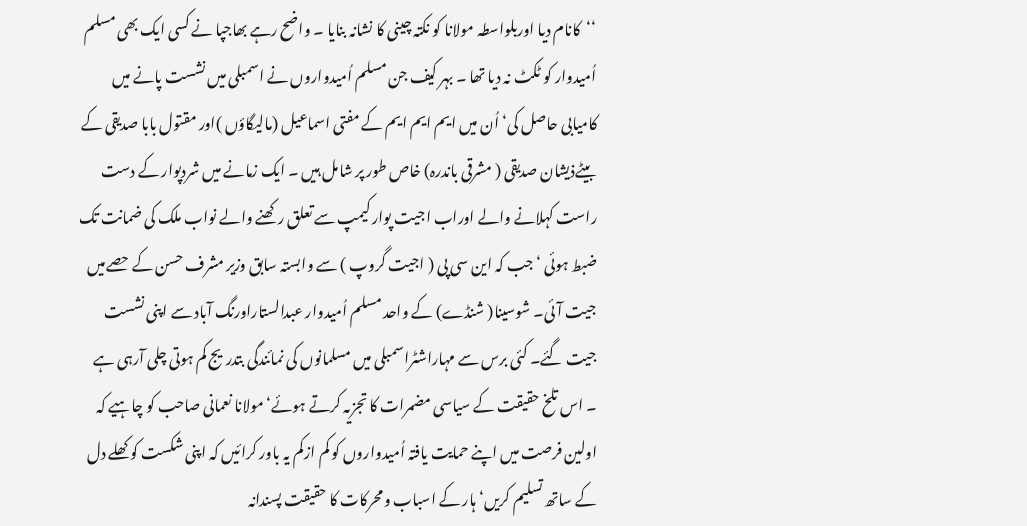‘‘کانام دیا اوربلواسطہ مولانا کو نکتہ چینی کا نشانہ بنایا ۔ واضح رہے بھاجپا نے کسی ایک بھی مسلم اُمیدوار کو ٹکٹ نہ دیا تھا ۔ بہر کیف جن مسلم اُمیدواروں نے اسمبلی میں نشست پانے میں کامیابی حاصل کی‘ اُن میں ایم ایم ایم کے مفتی اسماعیل (مالیگاؤں )اور مقتول بابا صدیقی کے بیٹےذیشان صدیقی ( مشرقی باندرہ) خاص طور پر شامل ہیں ۔ ایک زمانے میں شردپوار کے دست راست کہلانے والے اوراب اجیت پوار کیمپ سے تعلق رکھنے والے نواب ملک کی ضمانت تک ضبط ہوئی ‘ جب کہ این سی پی ( اجیت گروپ ) سے وابستہ سابق وزیر مشرف حسن کے حصےمیں جیت آئی۔ شوسینا( شنڈے) کے واحد مسلم اُمیدوار عبدالستاراورنگ آباد سے اپنی نشست جیت گئے۔ کئی برس سے مہاراشٹراسمبلی میں مسلمانوں کی نمائندگی بتدریج کم ہوتی چلی آرہی ہے ۔ اس تلخ حقیقت کے سیاسی مضمرات کا تجزیہ کرتے ہوئے‘ مولانا نعمانی صاحب کو چاہیے کہ اولین فرصت میں اپنے حمایت یافتہ اُمیدواروں کو کم ازکم یہ باور کرائیں کہ اپنی شکست کو کھلے دل کے ساتھ تسلیم کریں‘ ہار کے اسباب ومحرکات کا حقیقت پسندانہ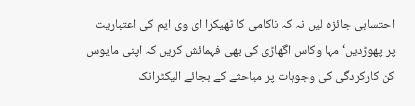احتسابی جائزہ لیں نہ کہ ناکامی کا ٹھیکرا ای وی ایم کی اعتباریت پر پھوڑدیں‘ مہا وکاس اگھاڑی کی بھی فہمائش کریں کہ اپنی مایوس کن کارکردگی کی وجوہات پر مباحثے کے بجائے الیکٹرانک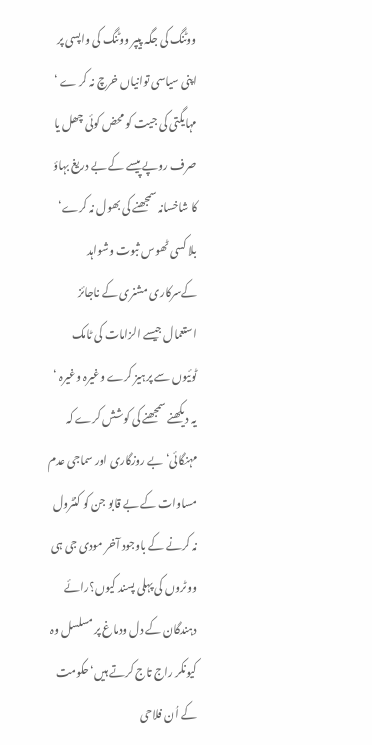ووٹنگ کی جگہ پیپر ووٹنگ کی واپسی پر اپنی سیاسی توانیاں خرچ نہ کر ے ‘ مہایگتی کی جیت کو محض کوئی چھل یا صرف روپے پیسے کے بے دریغ بہاؤ کا شاخسانہ سمجھنے کی بھول نہ کرے‘ بلا کسی ٹھوس ثبوت وشواہد کےسرکاری مشنری کے ناجائز استعمال جیسے الزامات کی ٹامک ٹوئیوں سے پرہیز کرے وغیرہ وغیرہ ‘ یہ دیکھنے سمجھنے کی کوشش کرے کہ مہنگائی‘ بے روزگاری اور سماجی عدم مساوات کے بے قابو جن کو کنٹرول نہ کرنے کے باوجود آخر مودی جی ہی ووٹروں کی پہلی پسند کیوں؟رائے دہندگان کے دل ودماغ پر مسلسل وہ کیونکر راج تاج کرتے ہیں‘حکومت کے اُن فلاحی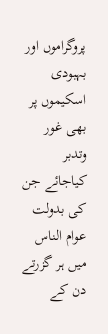پروگراموں اور بہبودی اسکیموں پر بھی غور وتدبر کیاجائے جن کی بدولت عوام الناس میں ہر گزرتے دن کے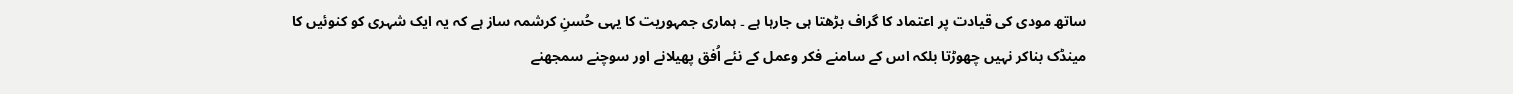ساتھ مودی کی قیادت پر اعتماد کا گراف بڑھتا ہی جارہا ہے ۔ ہماری جمہوریت کا یہی حُسنِ کرشمہ ساز ہے کہ یہ ایک شہری کو کنوئیں کا مینڈک بناکر نہیں چھوڑتا بلکہ اس کے سامنے فکر وعمل کے نئے اُفق پھیلانے اور سوچنے سمجھنے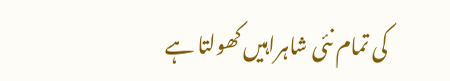کی تمام نئی شاہراہیں کھولتا ہے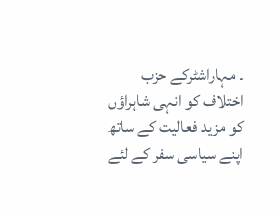۔ مہاراشٹرکے حزب اختلاف کو انہی شاہراؤں کو مزید فعالیت کے ساتھ اپنے سیاسی سفر کے لئے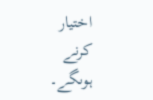اختیار کرنے ہوںگے۔